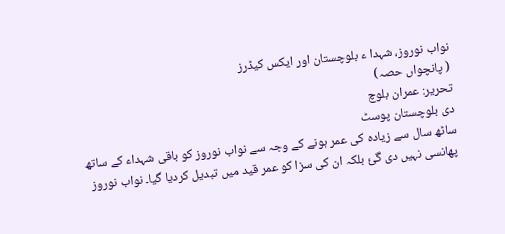نواب نوروز، شہدا ء بلوچستان اور ایکس کیڈرز
( پانچواں حصہ)
تحریر: عمران بلوچ
دی بلوچستان پوسٹ
ساٹھ سال سے زیادہ کی عمر ہونے کے وجہ سے نواب نوروز کو باقی شہداء کے ساتھ پھانسی نہیں دی گئ بلکہ ان کی سزا کو عمر قید میں تبدیل کردیا گیا۔ نواب نوروز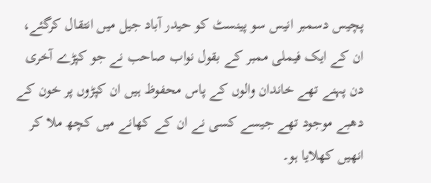پچیس دسمبر انیس سو پینسٹ کو حیدر آباد جیل میں انتقال کرگئے، ان کے ایک فیملی ممبر کے بقول نواب صاحب نے جو کپڑے آخری دن پہنے تھے خاندان والوں کے پاس محفوظ ہیں ان کپڑوں پر خون کے دھبے موجود تھے جیسے کسی نے ان کے کھانے میں کچھ ملا کر انھیں کھلایا ہو۔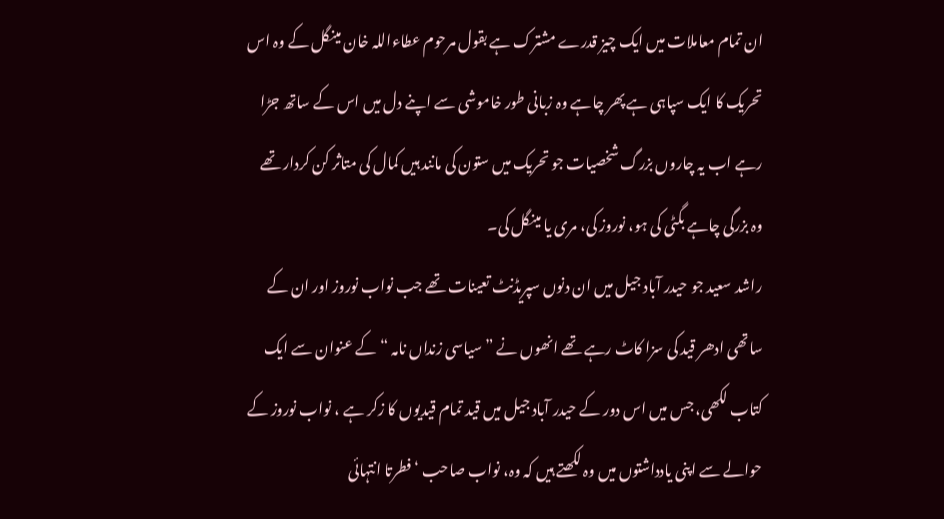ان تمام معاملات میں ایک چیز قدرے مشترک ہے بقول مرحوم عطاءاللہ خان مینگل کے وہ اس تحریک کا ایک سپاہی ہے پھر چاہے وہ زبانی طور خاموشی سے اپنے دل میں اس کے ساتھ جڑا رہے اب یہ چاروں بزرگ شخصیات جو تحریک میں ستون کی مانند ہیں کمال کی متاثر کن کردار تھے وہ بزرگی چاہے بگٹی کی ہو، نوروز کی، مری یا مینگل کی۔
راشد سعید جو حیدر آباد جیل میں ان دنوں سپریڈنٹ تعینات تھے جب نواب نوروز اور ان کے ساتھی ادھر قید کی سزا کاٹ رہے تھے انھوں نے ” سیاسی زنداں نامہ “کے عنوان سے ایک کتاب لکھی، جس میں اس دور کے حیدر آباد جیل میں قید تمام قیدیوں کا زکر ہے ، نواب نوروز کے حوالے سے اپنی یادداشتوں میں وہ لکھتے ہیں کہ وہ، نواب صاحب ‘ فطرتا انتہائی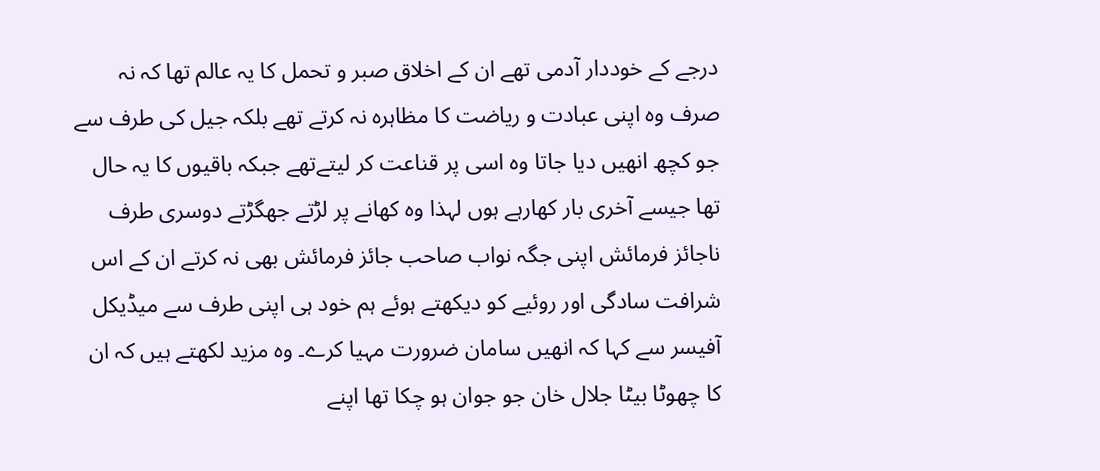درجے کے خوددار آدمی تھے ان کے اخلاق صبر و تحمل کا یہ عالم تھا کہ نہ صرف وہ اپنی عبادت و ریاضت کا مظاہرہ نہ کرتے تھے بلکہ جیل کی طرف سے جو کچھ انھیں دیا جاتا وہ اسی پر قناعت کر لیتےتھے جبکہ باقیوں کا یہ حال تھا جیسے آخری بار کھارہے ہوں لہذا وہ کھانے پر لڑتے جھگڑتے دوسری طرف ناجائز فرمائش اپنی جگہ نواب صاحب جائز فرمائش بھی نہ کرتے ان کے اس شرافت سادگی اور روئیے کو دیکھتے ہوئے ہم خود ہی اپنی طرف سے میڈیکل آفیسر سے کہا کہ انھیں سامان ضرورت مہیا کرے۔ وہ مزید لکھتے ہیں کہ ان کا چھوٹا بیٹا جلال خان جو جوان ہو چکا تھا اپنے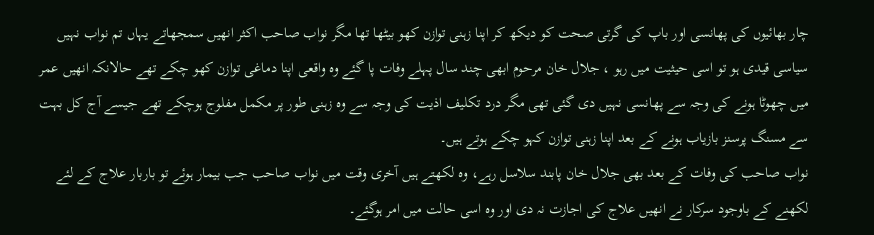چار بھائیوں کی پھانسی اور باپ کی گرتی صحت کو دیکھ کر اپنا زہنی توازن کھو بیٹھا تھا مگر نواب صاحب اکثر انھیں سمجھاتے یہاں تم نواب نہیں سیاسی قیدی ہو تو اسی حیثیت میں رہو ، جلال خان مرحوم ابھی چند سال پہلے وفات پا گئے وہ واقعی اپنا دماغی توازن کھو چکے تھے حالانکہ انھیں عمر میں چھوٹا ہونے کی وجہ سے پھانسی نہیں دی گئی تھی مگر درد تکلیف اذیت کی وجہ سے وہ زہنی طور پر مکمل مفلوج ہوچکے تھے جیسے آج کل بہت سے مسنگ پرسنز بازیاب ہونے کے بعد اپنا زہنی توازن کہو چکے ہوتے ہیں۔
نواب صاحب کی وفات کے بعد بھی جلال خان پابند سلاسل رہے، وہ لکھتے ہیں آخری وقت میں نواب صاحب جب بیمار ہوئے تو باربار علاج کے لئے لکھنے کے باوجود سرکار نے انھیں علاج کی اجازت نہ دی اور وہ اسی حالت میں امر ہوگئے۔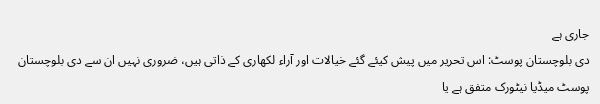جاری ہے
دی بلوچستان پوسٹ: اس تحریر میں پیش کیئے گئے خیالات اور آراء لکھاری کے ذاتی ہیں، ضروری نہیں ان سے دی بلوچستان پوسٹ میڈیا نیٹورک متفق ہے یا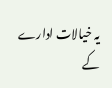یہ خیالات ادارے کے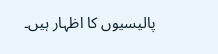پالیسیوں کا اظہار ہیں۔